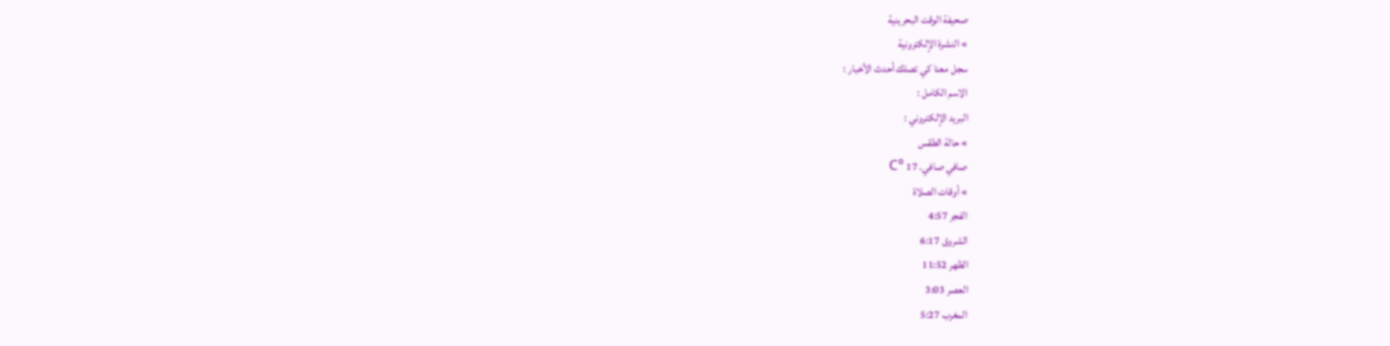صحيفة الوقت البحرينية
» النشرة الإلكترونية
سجل معنا كي تصلك أحدث الأخبار :
الاسم الكامل :
البريد الإلكتروني :
» حالة الطقس
صافي صافي. 17 °C
» أوقات الصلاة
الفجر 4:57
الشروق 6:17
الظهر 11:52
العصر 3:03
المغرب 5:27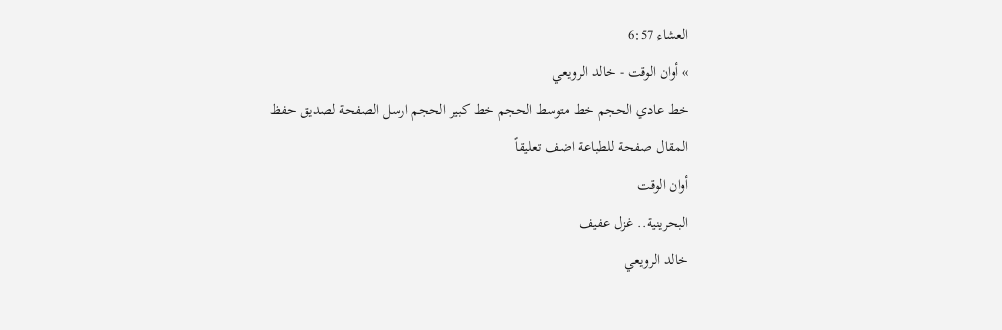العشاء 6:57
» أوان الوقت - خالد الرويعي
خط عادي الحجم خط متوسط الحجم خط كبير الحجم ارسل الصفحة لصديق حفظ المقال صفحة للطباعة اضف تعليقاً
أوان الوقت
البحرينية.. غزل عفيف
خالد الرويعي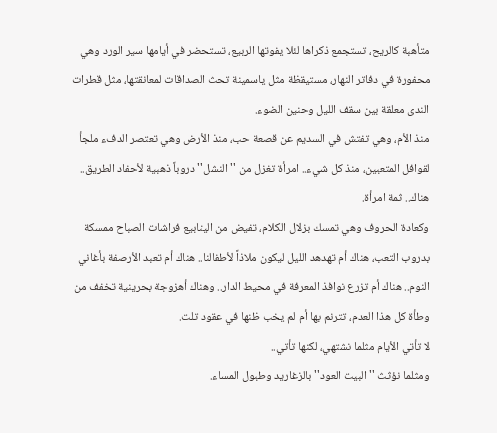متأهبة كالريح، تستجمع ذكراها لئلا يفوتها الربيع، تستحضر في أيامها سير الورد وهي محفورة في دفاتر النهار، مستيقظة مثل ياسمينة تحث الصداقات لمعانقتها، مثل قطرات الندى معلقة بين سقف الليل وحنين الضوء.
منذ الأم، وهي تفتش في السديم عن قصعة حب، منذ الأرض وهي تعتصر الدفء ملجأ لقوافل المتعبين، منذ كل شيء.. امرأة تغزل من ''النشل'' دروباً ذهبية لأحفاد الطريق.. هناك.. ثمة امرأة.
وكعادة الحروف وهي تمسك بزلال الكلام، تفيض من الينابيع فراشات الصباح ممسكة بدروب التعب، هناك أم تهدهد الليل ليكون ملاذاً لأطفالنا.. هناك أم تعبد الأرصفة بأغاني النوم.. هناك أم تزرع نوافذ المعرفة في محيط الدار.. وهناك أهزوجة بحرينية تخفف من وطأة كل هذا العدم، تترنم بها أم لم يخب ظنها في عقود تلت.
لا تأتي الأيام مثلما نشتهي، لكنها تأتي..
ومثلما نؤثث ''البيت العود'' بالزغاريد وطبول المساء.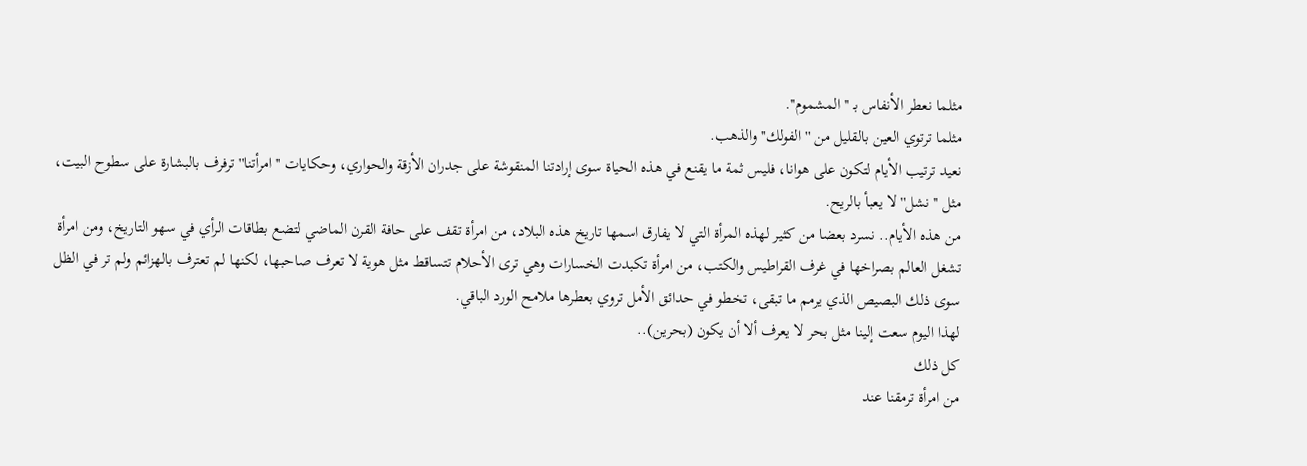مثلما نعطر الأنفاس بـ ''المشموم''.
مثلما ترتوي العين بالقليل من ''الفولك'' والذهب.
نعيد ترتيب الأيام لتكون على هوانا، فليس ثمة ما يقنع في هذه الحياة سوى إرادتنا المنقوشة على جدران الأزقة والحواري، وحكايات ''امرأتنا'' ترفرف بالبشارة على سطوح البيت، مثل ''نشل'' لا يعبأ بالريح.
من هذه الأيام.. نسرد بعضا من كثير لهذه المرأة التي لا يفارق اسمها تاريخ هذه البلاد، من امرأة تقف على حافة القرن الماضي لتضع بطاقات الرأي في سهو التاريخ، ومن امرأة تشغل العالم بصراخها في غرف القراطيس والكتب، من امرأة تكبدت الخسارات وهي ترى الأحلام تتساقط مثل هوية لا تعرف صاحبها، لكنها لم تعترف بالهزائم ولم تر في الظل سوى ذلك البصيص الذي يرمم ما تبقى، تخطو في حدائق الأمل تروي بعطرها ملامح الورد الباقي.
لهذا اليوم سعت إلينا مثل بحر لا يعرف ألا أن يكون (بحرين)..
كل ذلك
من امرأة ترمقنا عند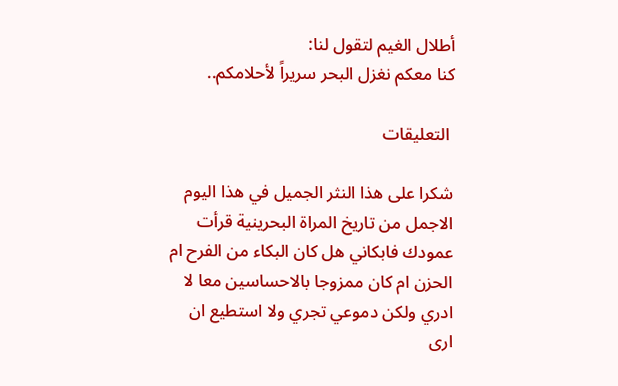أطلال الغيم لتقول لنا:
كنا معكم نغزل البحر سريراً لأحلامكم..

 التعليقات

شكرا على هذا النثر الجميل في هذا اليوم الاجمل من تاريخ المراة البحرينية قرأت عمودك فابكاني هل كان البكاء من الفرح ام الحزن ام كان ممزوجا بالاحساسين معا لا ادري ولكن دموعي تجري ولا استطيع ان ارى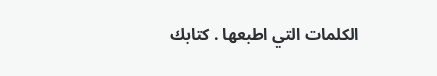الكلمات التي اطبعها . كتابك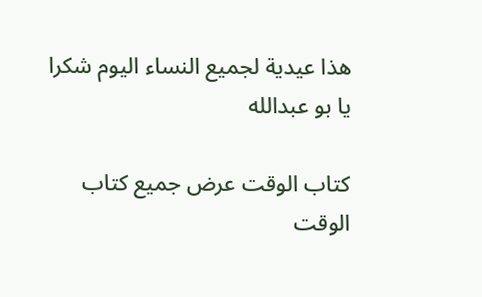هذا عيدية لجميع النساء اليوم شكرا يا بو عبدالله

كتاب الوقت عرض جميع كتاب الوقت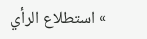» استطلاع الرأي